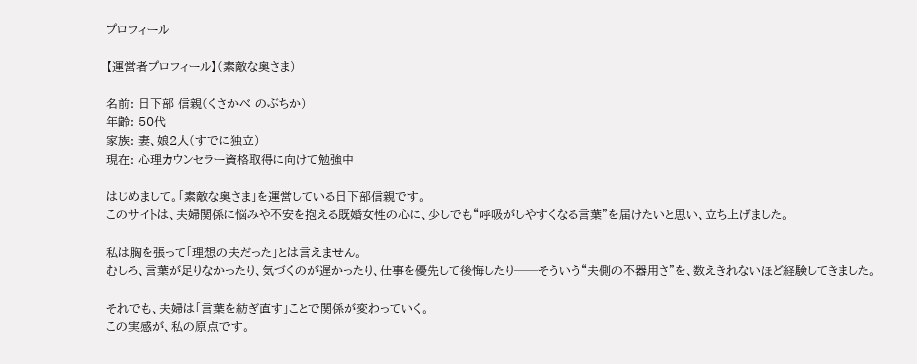プロフィール

【運営者プロフィール】(素敵な奥さま)

名前: 日下部 信親(くさかべ のぶちか)
年齢: 50代
家族: 妻、娘2人(すでに独立)
現在: 心理カウンセラー資格取得に向けて勉強中

はじめまして。「素敵な奥さま」を運営している日下部信親です。
このサイトは、夫婦関係に悩みや不安を抱える既婚女性の心に、少しでも“呼吸がしやすくなる言葉”を届けたいと思い、立ち上げました。

私は胸を張って「理想の夫だった」とは言えません。
むしろ、言葉が足りなかったり、気づくのが遅かったり、仕事を優先して後悔したり──そういう“夫側の不器用さ”を、数えきれないほど経験してきました。

それでも、夫婦は「言葉を紡ぎ直す」ことで関係が変わっていく。
この実感が、私の原点です。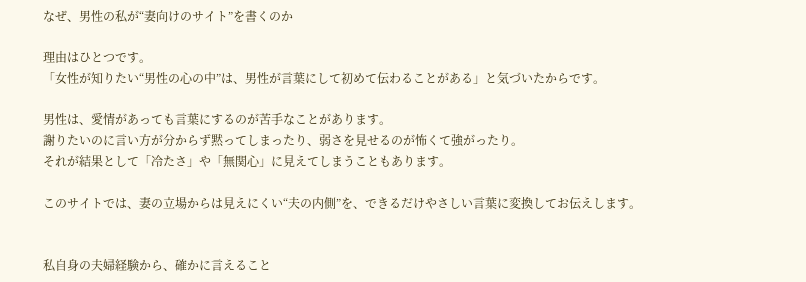なぜ、男性の私が“妻向けのサイト”を書くのか

理由はひとつです。
「女性が知りたい“男性の心の中”は、男性が言葉にして初めて伝わることがある」と気づいたからです。

男性は、愛情があっても言葉にするのが苦手なことがあります。
謝りたいのに言い方が分からず黙ってしまったり、弱さを見せるのが怖くて強がったり。
それが結果として「冷たさ」や「無関心」に見えてしまうこともあります。

このサイトでは、妻の立場からは見えにくい“夫の内側”を、できるだけやさしい言葉に変換してお伝えします。


私自身の夫婦経験から、確かに言えること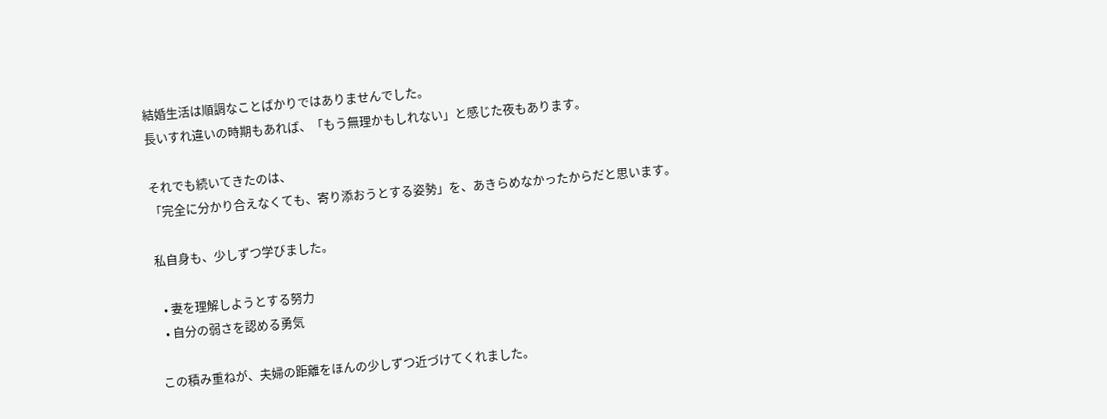結婚生活は順調なことばかりではありませんでした。
長いすれ違いの時期もあれば、「もう無理かもしれない」と感じた夜もあります。

それでも続いてきたのは、
「完全に分かり合えなくても、寄り添おうとする姿勢」を、あきらめなかったからだと思います。

私自身も、少しずつ学びました。

  • 妻を理解しようとする努力
  • 自分の弱さを認める勇気

この積み重ねが、夫婦の距離をほんの少しずつ近づけてくれました。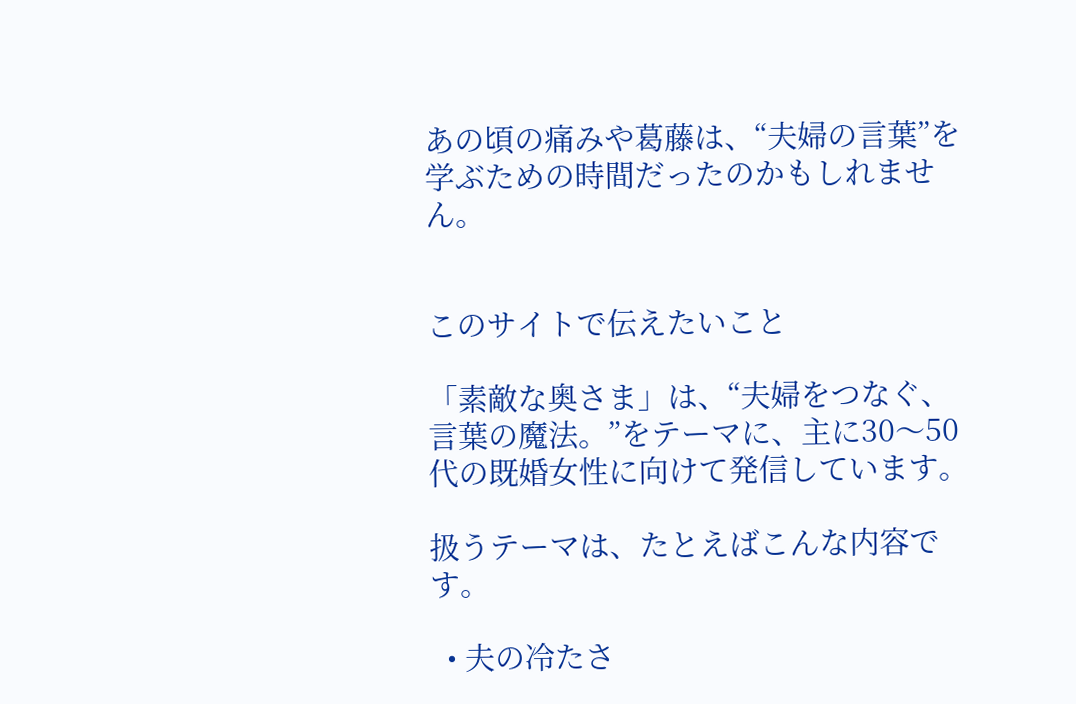あの頃の痛みや葛藤は、“夫婦の言葉”を学ぶための時間だったのかもしれません。


このサイトで伝えたいこと

「素敵な奥さま」は、“夫婦をつなぐ、言葉の魔法。”をテーマに、主に30〜50代の既婚女性に向けて発信しています。

扱うテーマは、たとえばこんな内容です。

  • 夫の冷たさ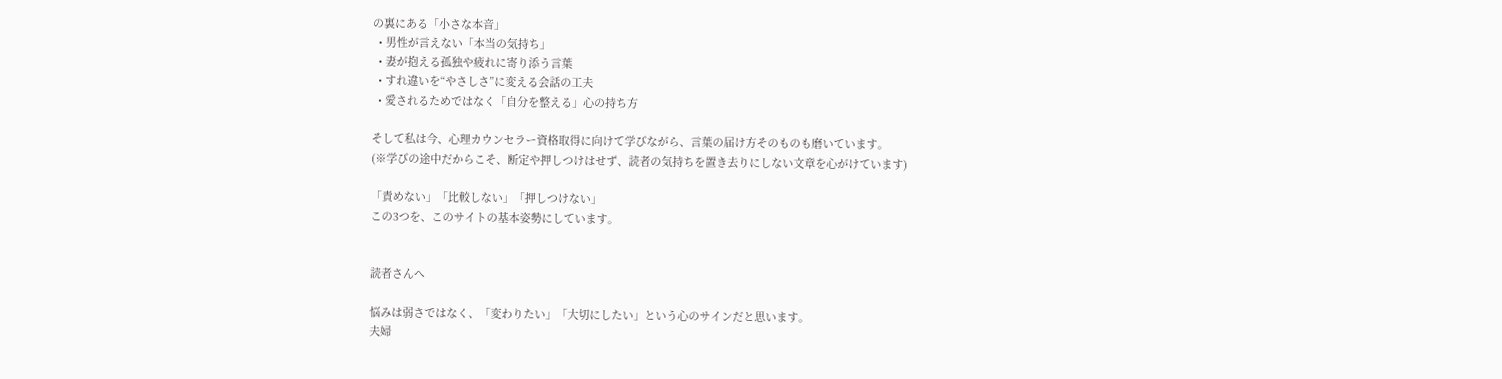の裏にある「小さな本音」
  • 男性が言えない「本当の気持ち」
  • 妻が抱える孤独や疲れに寄り添う言葉
  • すれ違いを“やさしさ”に変える会話の工夫
  • 愛されるためではなく「自分を整える」心の持ち方

そして私は今、心理カウンセラー資格取得に向けて学びながら、言葉の届け方そのものも磨いています。
(※学びの途中だからこそ、断定や押しつけはせず、読者の気持ちを置き去りにしない文章を心がけています)

「責めない」「比較しない」「押しつけない」
この3つを、このサイトの基本姿勢にしています。


読者さんへ

悩みは弱さではなく、「変わりたい」「大切にしたい」という心のサインだと思います。
夫婦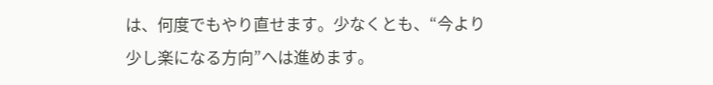は、何度でもやり直せます。少なくとも、“今より少し楽になる方向”へは進めます。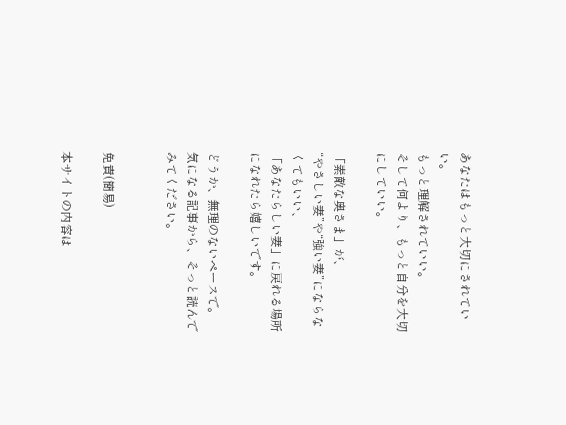あなたはもっと大切にされていい。
もっと理解されていい。
そして何より、もっと自分を大切にしていい。

「素敵な奥さま」が、
“やさしい妻”や“強い妻”にならなくてもいい、
「あなたらしい妻」に戻れる場所になれたら嬉しいです。

どうか、無理のないペースで。
気になる記事から、そっと読んでみてください。


免責(簡易)

本サイトの内容は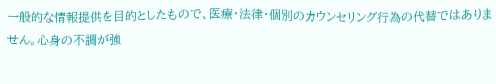一般的な情報提供を目的としたもので、医療・法律・個別のカウンセリング行為の代替ではありません。心身の不調が強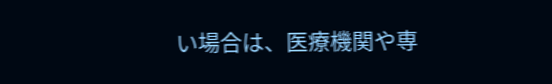い場合は、医療機関や専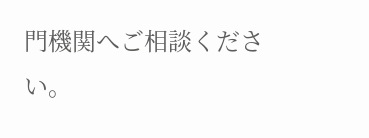門機関へご相談ください。